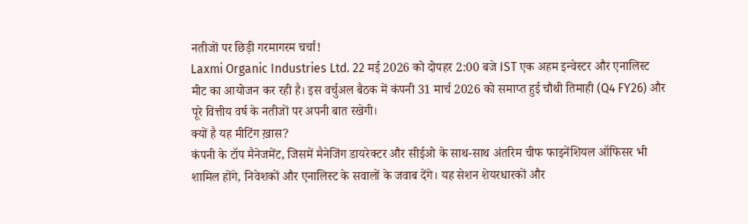नतीजों पर छिड़ी गरमागरम चर्चा!
Laxmi Organic Industries Ltd. 22 मई 2026 को दोपहर 2:00 बजे IST एक अहम इन्वेस्टर और एनालिस्ट मीट का आयोजन कर रही है। इस वर्चुअल बैठक में कंपनी 31 मार्च 2026 को समाप्त हुई चौथी तिमाही (Q4 FY26) और पूरे वित्तीय वर्ष के नतीजों पर अपनी बात रखेगी।
क्यों है यह मीटिंग ख़ास?
कंपनी के टॉप मैनेजमेंट, जिसमें मैनेजिंग डायरेक्टर और सीईओ के साथ-साथ अंतरिम चीफ फाइनेंशियल ऑफिसर भी शामिल होंगे, निवेशकों और एनालिस्ट के सवालों के जवाब देंगे। यह सेशन शेयरधारकों और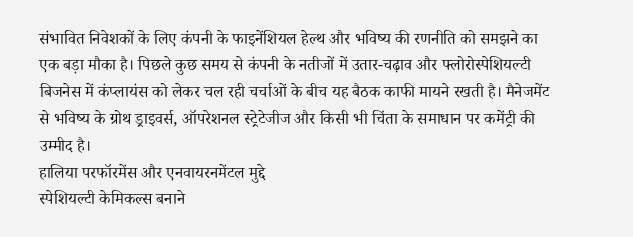संभावित निवेशकों के लिए कंपनी के फाइनेंशियल हेल्थ और भविष्य की रणनीति को समझने का एक बड़ा मौका है। पिछले कुछ समय से कंपनी के नतीजों में उतार-चढ़ाव और फ्लोरोस्पेशियल्टी बिजनेस में कंप्लायंस को लेकर चल रही चर्चाओं के बीच यह बैठक काफी मायने रखती है। मैनेजमेंट से भविष्य के ग्रोथ ड्राइवर्स, ऑपरेशनल स्ट्रेटेजीज और किसी भी चिंता के समाधान पर कमेंट्री की उम्मीद है।
हालिया परफॉरमेंस और एनवायरनमेंटल मुद्दे
स्पेशियल्टी केमिकल्स बनाने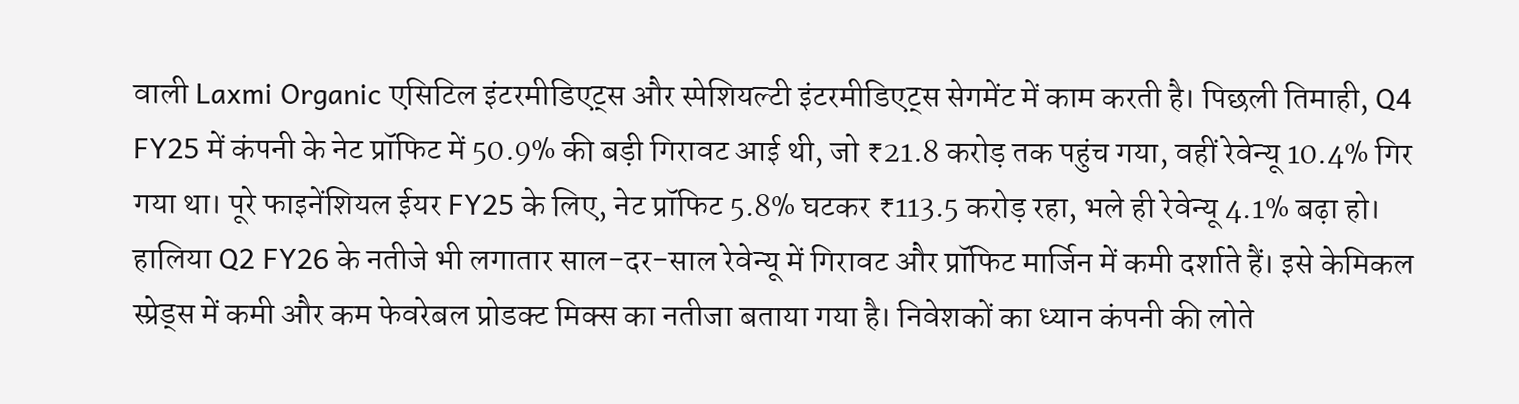वाली Laxmi Organic एसिटिल इंटरमीडिएट्स और स्पेशियल्टी इंटरमीडिएट्स सेगमेंट में काम करती है। पिछली तिमाही, Q4 FY25 में कंपनी के नेट प्रॉफिट में 50.9% की बड़ी गिरावट आई थी, जो ₹21.8 करोड़ तक पहुंच गया, वहीं रेवेन्यू 10.4% गिर गया था। पूरे फाइनेंशियल ईयर FY25 के लिए, नेट प्रॉफिट 5.8% घटकर ₹113.5 करोड़ रहा, भले ही रेवेन्यू 4.1% बढ़ा हो। हालिया Q2 FY26 के नतीजे भी लगातार साल-दर-साल रेवेन्यू में गिरावट और प्रॉफिट मार्जिन में कमी दर्शाते हैं। इसे केमिकल स्प्रेड्स में कमी और कम फेवरेबल प्रोडक्ट मिक्स का नतीजा बताया गया है। निवेशकों का ध्यान कंपनी की लोते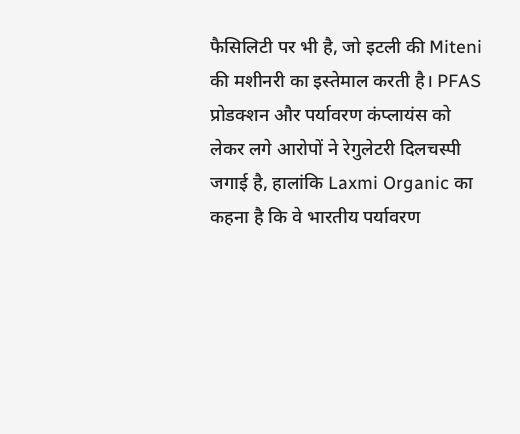फैसिलिटी पर भी है, जो इटली की Miteni की मशीनरी का इस्तेमाल करती है। PFAS प्रोडक्शन और पर्यावरण कंप्लायंस को लेकर लगे आरोपों ने रेगुलेटरी दिलचस्पी जगाई है, हालांकि Laxmi Organic का कहना है कि वे भारतीय पर्यावरण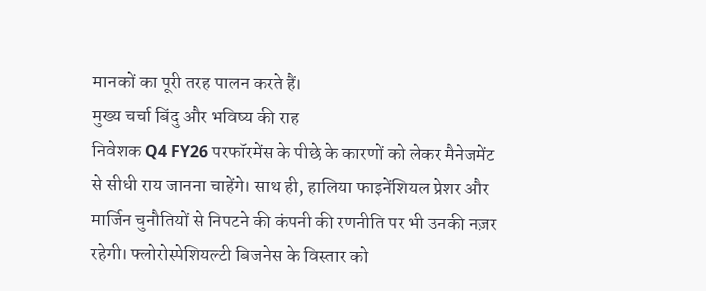मानकों का पूरी तरह पालन करते हैं।
मुख्य चर्चा बिंदु और भविष्य की राह
निवेशक Q4 FY26 परफॉरमेंस के पीछे के कारणों को लेकर मैनेजमेंट से सीधी राय जानना चाहेंगे। साथ ही, हालिया फाइनेंशियल प्रेशर और मार्जिन चुनौतियों से निपटने की कंपनी की रणनीति पर भी उनकी नज़र रहेगी। फ्लोरोस्पेशियल्टी बिजनेस के विस्तार को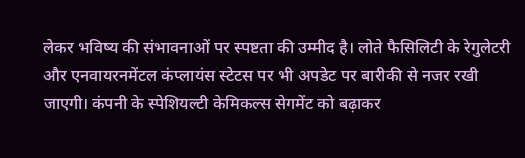लेकर भविष्य की संभावनाओं पर स्पष्टता की उम्मीद है। लोते फैसिलिटी के रेगुलेटरी और एनवायरनमेंटल कंप्लायंस स्टेटस पर भी अपडेट पर बारीकी से नजर रखी जाएगी। कंपनी के स्पेशियल्टी केमिकल्स सेगमेंट को बढ़ाकर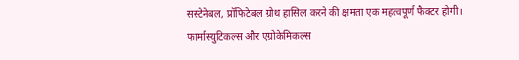सस्टेनेबल, प्रॉफिटेबल ग्रोथ हासिल करने की क्षमता एक महत्वपूर्ण फैक्टर होगी। फार्मास्युटिकल्स और एग्रोकेमिकल्स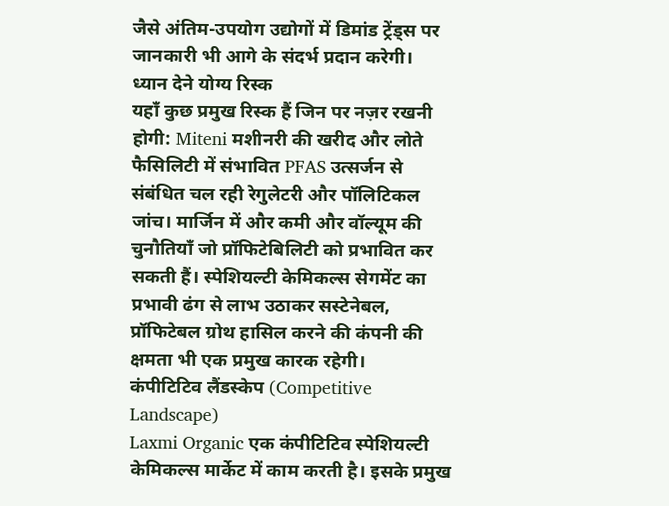जैसे अंतिम-उपयोग उद्योगों में डिमांड ट्रेंड्स पर जानकारी भी आगे के संदर्भ प्रदान करेगी।
ध्यान देने योग्य रिस्क
यहाँ कुछ प्रमुख रिस्क हैं जिन पर नज़र रखनी होगी: Miteni मशीनरी की खरीद और लोते फैसिलिटी में संभावित PFAS उत्सर्जन से संबंधित चल रही रेगुलेटरी और पॉलिटिकल जांच। मार्जिन में और कमी और वॉल्यूम की चुनौतियाँ जो प्रॉफिटेबिलिटी को प्रभावित कर सकती हैं। स्पेशियल्टी केमिकल्स सेगमेंट का प्रभावी ढंग से लाभ उठाकर सस्टेनेबल, प्रॉफिटेबल ग्रोथ हासिल करने की कंपनी की क्षमता भी एक प्रमुख कारक रहेगी।
कंपीटिटिव लैंडस्केप (Competitive Landscape)
Laxmi Organic एक कंपीटिटिव स्पेशियल्टी केमिकल्स मार्केट में काम करती है। इसके प्रमुख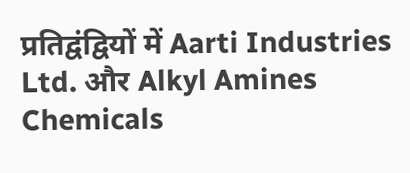प्रतिद्वंद्वियों में Aarti Industries Ltd. और Alkyl Amines Chemicals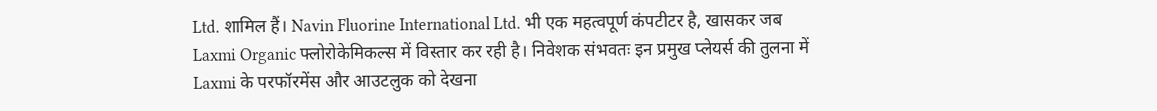Ltd. शामिल हैं। Navin Fluorine International Ltd. भी एक महत्वपूर्ण कंपटीटर है, खासकर जब Laxmi Organic फ्लोरोकेमिकल्स में विस्तार कर रही है। निवेशक संभवतः इन प्रमुख प्लेयर्स की तुलना में Laxmi के परफॉरमेंस और आउटलुक को देखना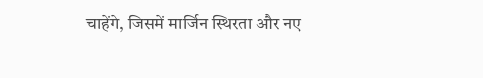चाहेंगे, जिसमें मार्जिन स्थिरता और नए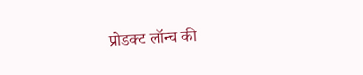प्रोडक्ट लॉन्च की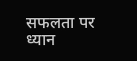सफलता पर ध्यान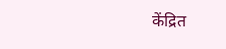केंद्रित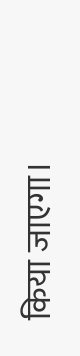किया जाएगा।